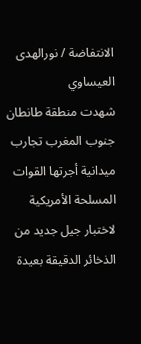الانتفاضة / نورالهدى العيساوي
شهدت منطقة طانطان جنوب المغرب تجارب ميدانية أجرتها القوات المسلحة الأمريكية لاختبار جيل جديد من الذخائر الدقيقة بعيدة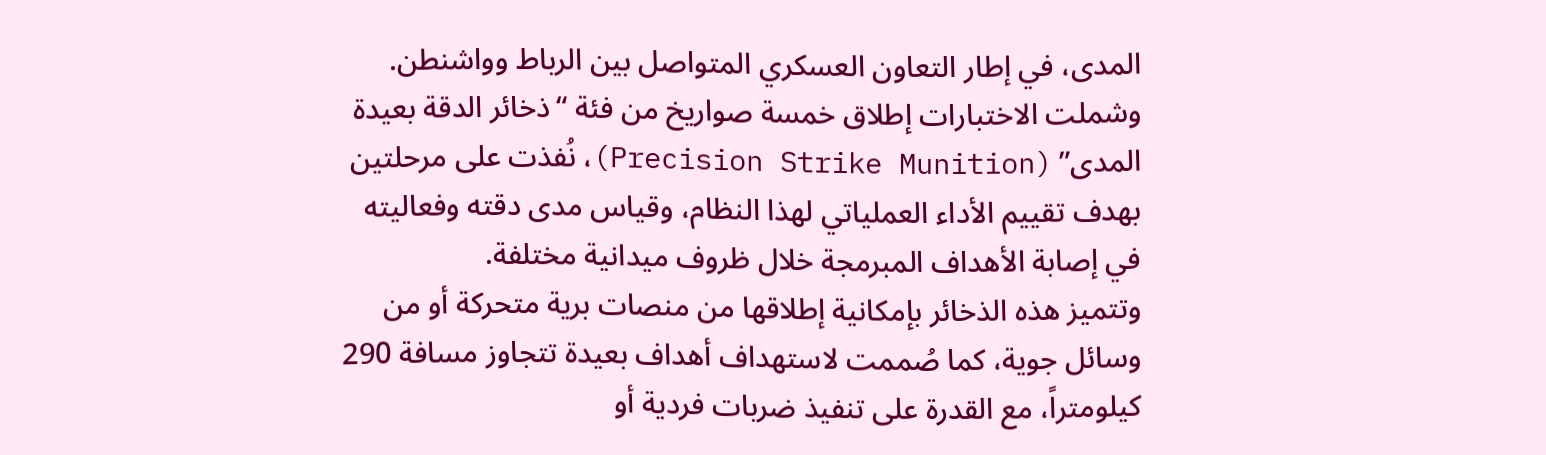المدى، في إطار التعاون العسكري المتواصل بين الرباط وواشنطن.
وشملت الاختبارات إطلاق خمسة صواريخ من فئة “ذخائر الدقة بعيدة المدى” (Precision Strike Munition)، نُفذت على مرحلتين بهدف تقييم الأداء العملياتي لهذا النظام، وقياس مدى دقته وفعاليته في إصابة الأهداف المبرمجة خلال ظروف ميدانية مختلفة.
وتتميز هذه الذخائر بإمكانية إطلاقها من منصات برية متحركة أو من وسائل جوية، كما صُممت لاستهداف أهداف بعيدة تتجاوز مسافة 290 كيلومتراً، مع القدرة على تنفيذ ضربات فردية أو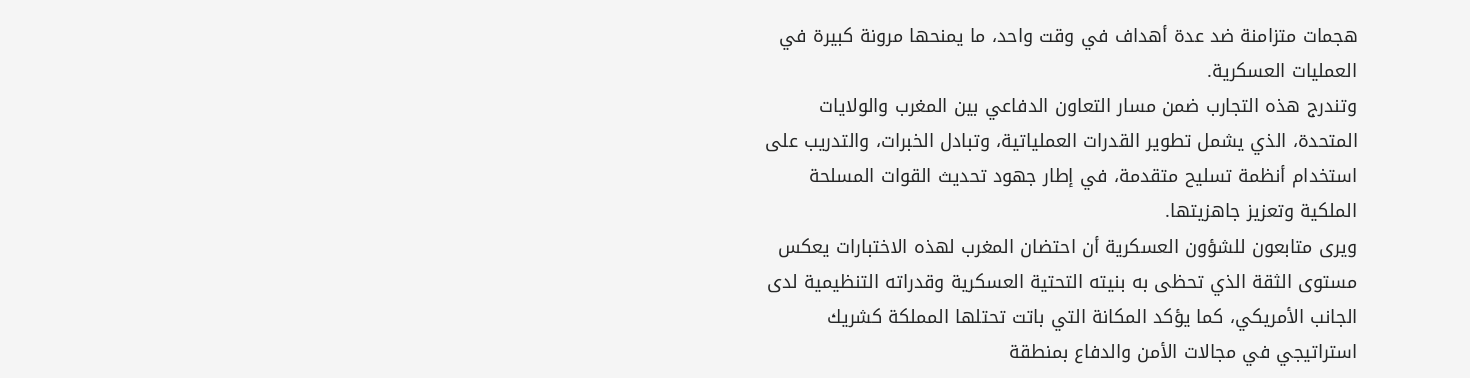هجمات متزامنة ضد عدة أهداف في وقت واحد، ما يمنحها مرونة كبيرة في العمليات العسكرية.
وتندرج هذه التجارب ضمن مسار التعاون الدفاعي بين المغرب والولايات المتحدة، الذي يشمل تطوير القدرات العملياتية، وتبادل الخبرات، والتدريب على استخدام أنظمة تسليح متقدمة، في إطار جهود تحديث القوات المسلحة الملكية وتعزيز جاهزيتها.
ويرى متابعون للشؤون العسكرية أن احتضان المغرب لهذه الاختبارات يعكس مستوى الثقة الذي تحظى به بنيته التحتية العسكرية وقدراته التنظيمية لدى الجانب الأمريكي، كما يؤكد المكانة التي باتت تحتلها المملكة كشريك استراتيجي في مجالات الأمن والدفاع بمنطقة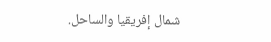شمال إفريقيا والساحل.